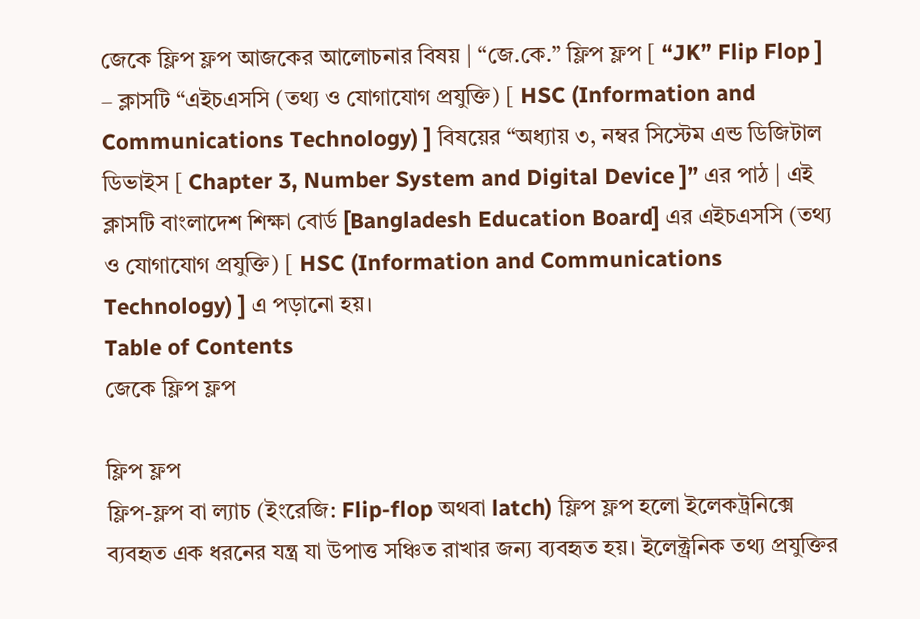জেকে ফ্লিপ ফ্লপ আজকের আলোচনার বিষয় | “জে.কে.” ফ্লিপ ফ্লপ [ “JK” Flip Flop ] – ক্লাসটি “এইচএসসি (তথ্য ও যোগাযোগ প্রযুক্তি) [ HSC (Information and Communications Technology) ] বিষয়ের “অধ্যায় ৩, নম্বর সিস্টেম এন্ড ডিজিটাল ডিভাইস [ Chapter 3, Number System and Digital Device ]” এর পাঠ | এই ক্লাসটি বাংলাদেশ শিক্ষা বোর্ড [Bangladesh Education Board] এর এইচএসসি (তথ্য ও যোগাযোগ প্রযুক্তি) [ HSC (Information and Communications Technology) ] এ পড়ানো হয়।
Table of Contents
জেকে ফ্লিপ ফ্লপ

ফ্লিপ ফ্লপ
ফ্লিপ-ফ্লপ বা ল্যাচ (ইংরেজি: Flip-flop অথবা latch) ফ্লিপ ফ্লপ হলো ইলেকট্রনিক্সে ব্যবহৃত এক ধরনের যন্ত্র যা উপাত্ত সঞ্চিত রাখার জন্য ব্যবহৃত হয়। ইলেক্ট্রনিক তথ্য প্রযুক্তির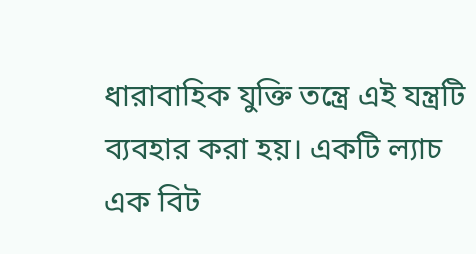ধারাবাহিক যুক্তি তন্ত্রে এই যন্ত্রটি ব্যবহার করা হয়। একটি ল্যাচ এক বিট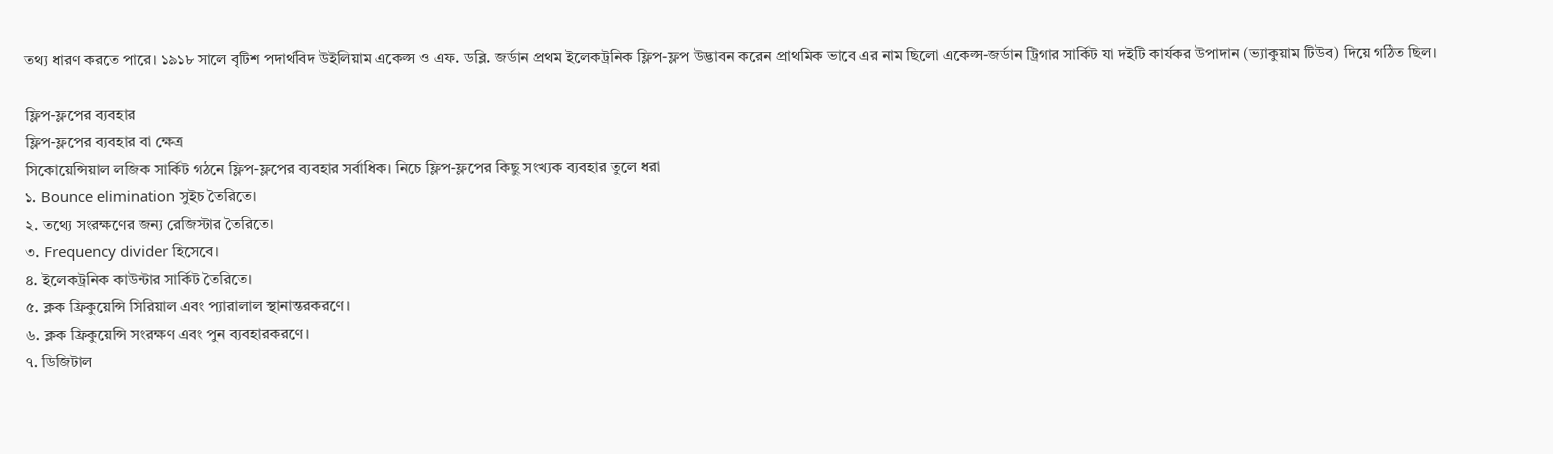তথ্য ধারণ করতে পারে। ১৯১৮ সালে বৃটিশ পদার্থবিদ উইলিয়াম একেল্স ও এফ. ডব্লি. জর্ডান প্রথম ইলেকট্রনিক ফ্লিপ-ফ্লপ উদ্ভাবন করেন প্রাথমিক ভাবে এর নাম ছিলো একেল্স-জর্ডান ট্রিগার সার্কিট যা দইটি কার্যকর উপাদান (ভ্যাকুয়াম টিউব) দিয়ে গঠিত ছিল।

ফ্লিপ-ফ্লপের ব্যবহার
ফ্লিপ-ফ্লপের ব্যবহার বা ক্ষেত্র
সিকোয়েন্সিয়াল লজিক সার্কিট গঠনে ফ্লিপ-ফ্লপের ব্যবহার সর্বাধিক। নিচে ফ্লিপ-ফ্লপের কিছু সংখ্যক ব্যবহার তুলে ধরা
১. Bounce elimination সুইচ তৈরিতে।
২. তথ্যে সংরক্ষণের জন্য রেজিস্টার তৈরিতে।
৩. Frequency divider হিসেবে।
৪. ইলেকট্রনিক কাউন্টার সার্কিট তৈরিতে।
৫. ক্লক ফ্রিকুয়েন্সি সিরিয়াল এবং প্যারালাল স্থানান্তরকরণে।
৬. ক্লক ফ্রিকুয়েন্সি সংরক্ষণ এবং পুন ব্যবহারকরণে।
৭. ডিজিটাল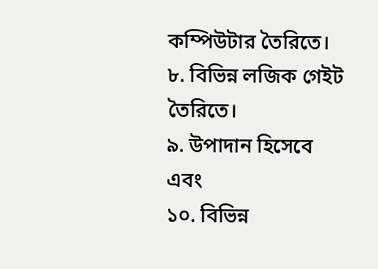কম্পিউটার তৈরিতে।
৮. বিভিন্ন লজিক গেইট তৈরিতে।
৯. উপাদান হিসেবে এবং
১০. বিভিন্ন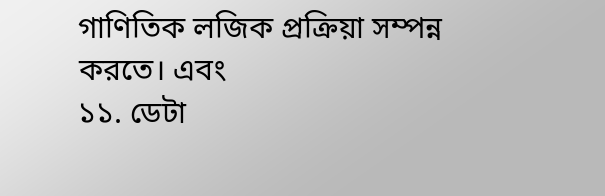গাণিতিক লজিক প্রক্রিয়া সম্পন্ন করতে। এবং
১১. ডেটা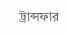ট্রান্সফার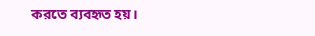করতে ব্যবহৃত হয়।